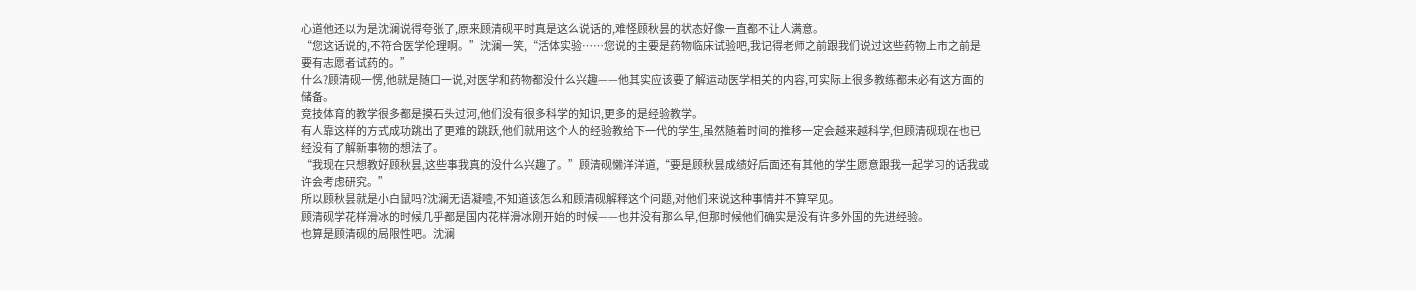心道他还以为是沈澜说得夸张了,原来顾清砚平时真是这么说话的,难怪顾秋昙的状态好像一直都不让人满意。
“您这话说的,不符合医学伦理啊。”沈澜一笑,“活体实验……您说的主要是药物临床试验吧,我记得老师之前跟我们说过这些药物上市之前是要有志愿者试药的。”
什么?顾清砚一愣,他就是随口一说,对医学和药物都没什么兴趣——他其实应该要了解运动医学相关的内容,可实际上很多教练都未必有这方面的储备。
竞技体育的教学很多都是摸石头过河,他们没有很多科学的知识,更多的是经验教学。
有人靠这样的方式成功跳出了更难的跳跃,他们就用这个人的经验教给下一代的学生,虽然随着时间的推移一定会越来越科学,但顾清砚现在也已经没有了解新事物的想法了。
“我现在只想教好顾秋昙,这些事我真的没什么兴趣了。”顾清砚懒洋洋道,“要是顾秋昙成绩好后面还有其他的学生愿意跟我一起学习的话我或许会考虑研究。”
所以顾秋昙就是小白鼠吗?沈澜无语凝噎,不知道该怎么和顾清砚解释这个问题,对他们来说这种事情并不算罕见。
顾清砚学花样滑冰的时候几乎都是国内花样滑冰刚开始的时候——也并没有那么早,但那时候他们确实是没有许多外国的先进经验。
也算是顾清砚的局限性吧。沈澜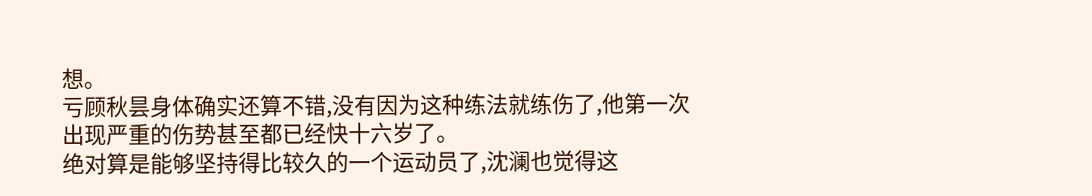想。
亏顾秋昙身体确实还算不错,没有因为这种练法就练伤了,他第一次出现严重的伤势甚至都已经快十六岁了。
绝对算是能够坚持得比较久的一个运动员了,沈澜也觉得这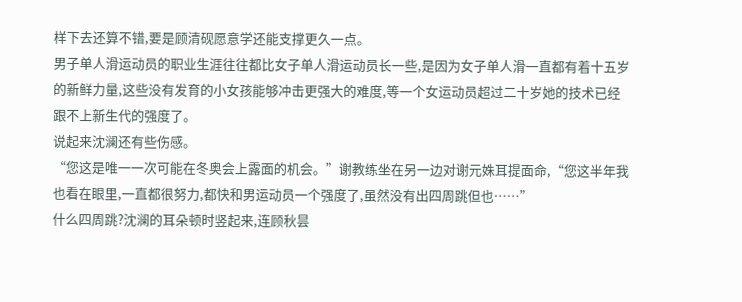样下去还算不错,要是顾清砚愿意学还能支撑更久一点。
男子单人滑运动员的职业生涯往往都比女子单人滑运动员长一些,是因为女子单人滑一直都有着十五岁的新鲜力量,这些没有发育的小女孩能够冲击更强大的难度,等一个女运动员超过二十岁她的技术已经跟不上新生代的强度了。
说起来沈澜还有些伤感。
“您这是唯一一次可能在冬奥会上露面的机会。”谢教练坐在另一边对谢元姝耳提面命,“您这半年我也看在眼里,一直都很努力,都快和男运动员一个强度了,虽然没有出四周跳但也……”
什么四周跳?沈澜的耳朵顿时竖起来,连顾秋昙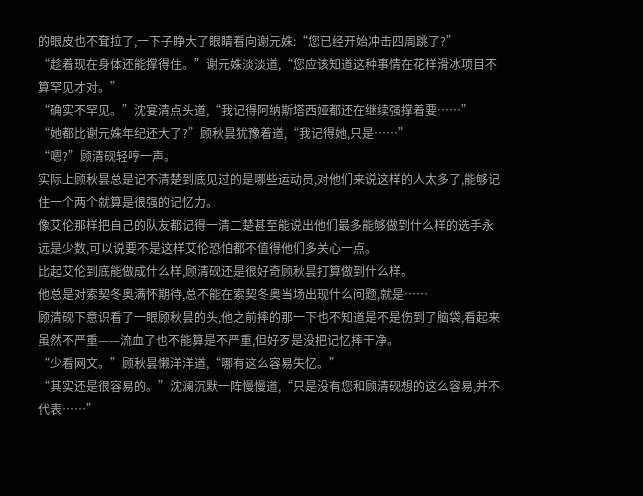的眼皮也不耷拉了,一下子睁大了眼睛看向谢元姝:“您已经开始冲击四周跳了?”
“趁着现在身体还能撑得住。”谢元姝淡淡道,“您应该知道这种事情在花样滑冰项目不算罕见才对。”
“确实不罕见。”沈宴清点头道,“我记得阿纳斯塔西娅都还在继续强撑着要……”
“她都比谢元姝年纪还大了?”顾秋昙犹豫着道,“我记得她,只是……”
“嗯?”顾清砚轻哼一声。
实际上顾秋昙总是记不清楚到底见过的是哪些运动员,对他们来说这样的人太多了,能够记住一个两个就算是很强的记忆力。
像艾伦那样把自己的队友都记得一清二楚甚至能说出他们最多能够做到什么样的选手永远是少数,可以说要不是这样艾伦恐怕都不值得他们多关心一点。
比起艾伦到底能做成什么样,顾清砚还是很好奇顾秋昙打算做到什么样。
他总是对索契冬奥满怀期待,总不能在索契冬奥当场出现什么问题,就是……
顾清砚下意识看了一眼顾秋昙的头,他之前摔的那一下也不知道是不是伤到了脑袋,看起来虽然不严重——流血了也不能算是不严重,但好歹是没把记忆摔干净。
“少看网文。”顾秋昙懒洋洋道,“哪有这么容易失忆。”
“其实还是很容易的。”沈澜沉默一阵慢慢道,“只是没有您和顾清砚想的这么容易,并不代表……”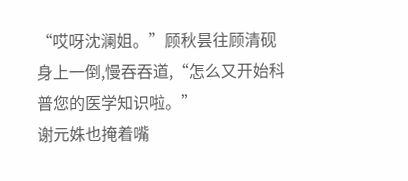“哎呀沈澜姐。”顾秋昙往顾清砚身上一倒,慢吞吞道,“怎么又开始科普您的医学知识啦。”
谢元姝也掩着嘴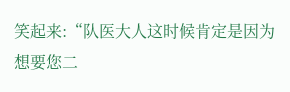笑起来:“队医大人这时候肯定是因为想要您二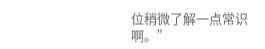位稍微了解一点常识啊。”